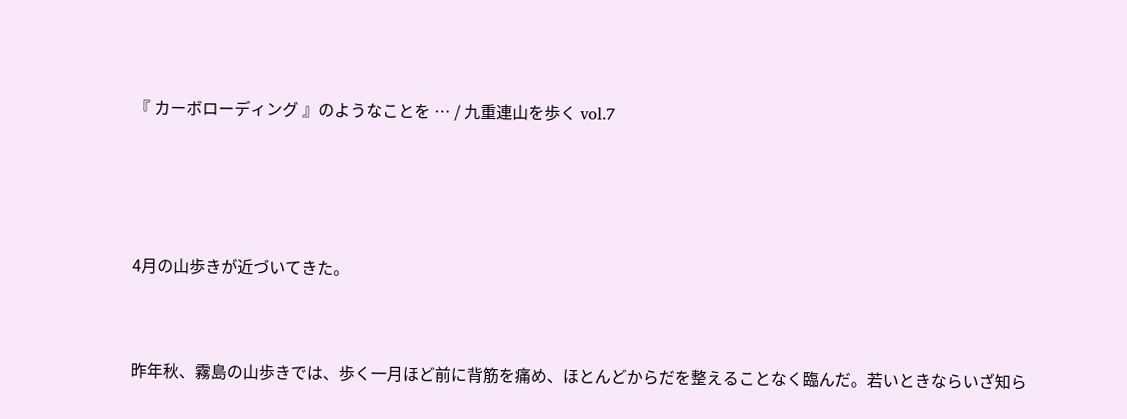『 カーボローディング 』のようなことを … / 九重連山を歩く vol.7





4月の山歩きが近づいてきた。



昨年秋、霧島の山歩きでは、歩く一月ほど前に背筋を痛め、ほとんどからだを整えることなく臨んだ。若いときならいざ知ら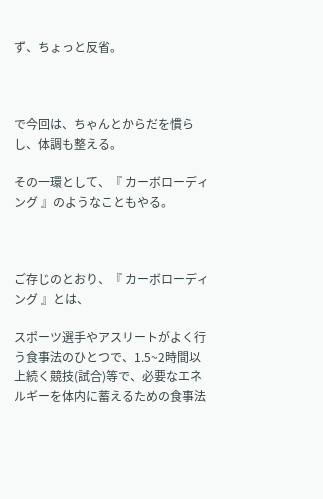ず、ちょっと反省。



で今回は、ちゃんとからだを慣らし、体調も整える。

その一環として、『 カーボローディング 』のようなこともやる。



ご存じのとおり、『 カーボローディング 』とは、

スポーツ選手やアスリートがよく行う食事法のひとつで、1.5~2時間以上続く競技(試合)等で、必要なエネルギーを体内に蓄えるための食事法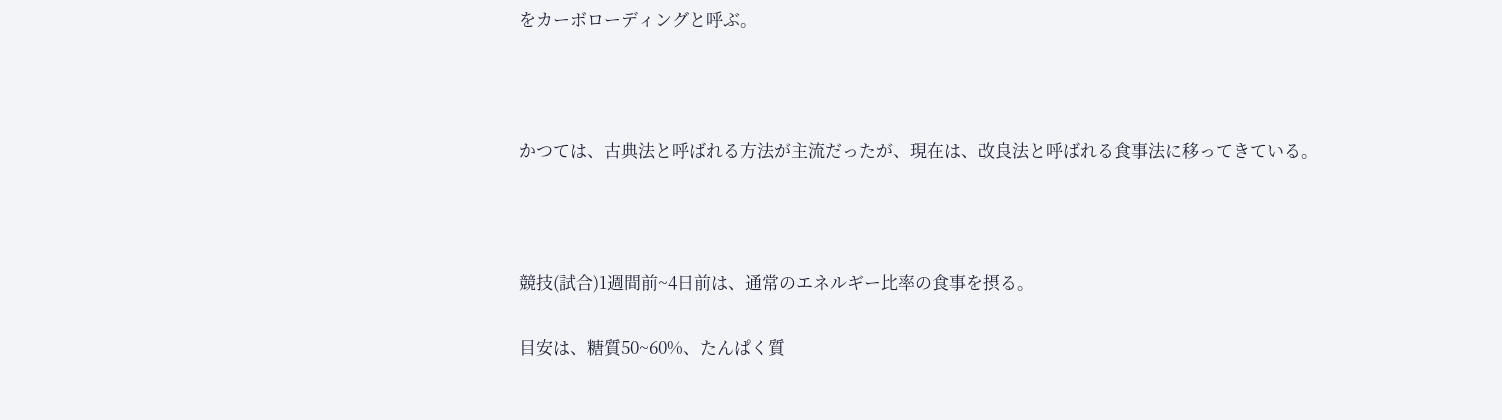をカーボローディングと呼ぶ。



かつては、古典法と呼ばれる方法が主流だったが、現在は、改良法と呼ばれる食事法に移ってきている。



競技(試合)1週間前~4日前は、通常のエネルギー比率の食事を摂る。

目安は、糖質50~60%、たんぱく質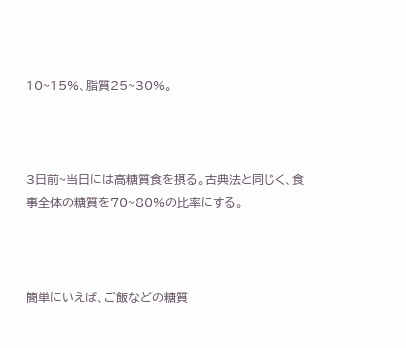10~15%、脂質25~30%。



3日前~当日には高糖質食を摂る。古典法と同じく、食事全体の糖質を70~80%の比率にする。



簡単にいえば、ご飯などの糖質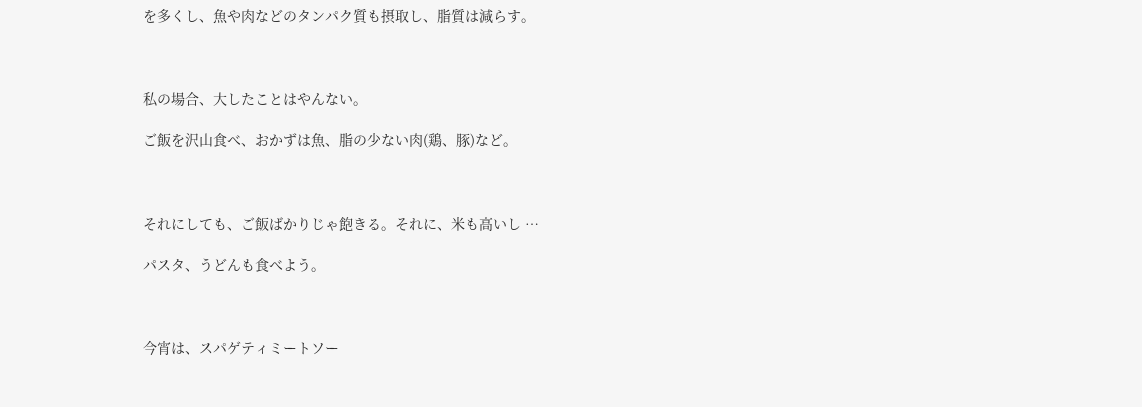を多くし、魚や肉などのタンパク質も摂取し、脂質は減らす。



私の場合、大したことはやんない。

ご飯を沢山食べ、おかずは魚、脂の少ない肉(鶏、豚)など。



それにしても、ご飯ばかりじゃ飽きる。それに、米も高いし …

パスタ、うどんも食べよう。



今宵は、スパゲティミートソー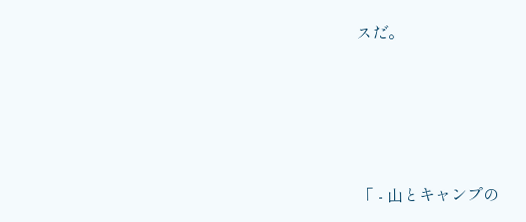スだ。





「 - 山とキャンプの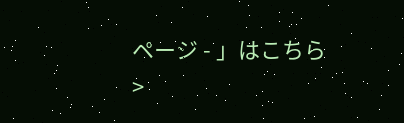ページ - 」はこちら>